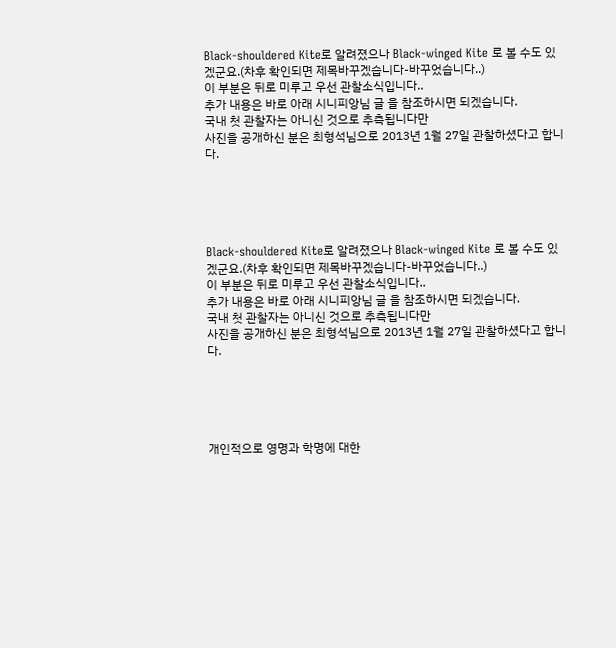Black-shouldered Kite로 알려졌으나 Black-winged Kite 로 볼 수도 있겠군요.(차후 확인되면 제목바꾸겠습니다-바꾸었습니다..)
이 부분은 뒤로 미루고 우선 관찰소식입니다..
추가 내용은 바로 아래 시니피앙님 글 을 참조하시면 되겠습니다.
국내 첫 관찰자는 아니신 것으로 추측됩니다만
사진을 공개하신 분은 최형석님으로 2013년 1월 27일 관찰하셨다고 합니다.





Black-shouldered Kite로 알려졌으나 Black-winged Kite 로 볼 수도 있겠군요.(차후 확인되면 제목바꾸겠습니다-바꾸었습니다..)
이 부분은 뒤로 미루고 우선 관찰소식입니다..
추가 내용은 바로 아래 시니피앙님 글 을 참조하시면 되겠습니다.
국내 첫 관찰자는 아니신 것으로 추측됩니다만
사진을 공개하신 분은 최형석님으로 2013년 1월 27일 관찰하셨다고 합니다.





개인적으로 영명과 학명에 대한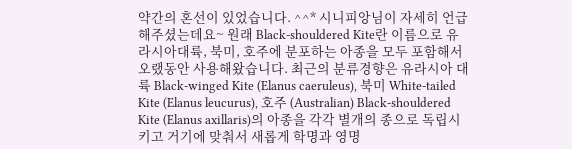약간의 혼선이 있었습니다. ^^* 시니피앙님이 자세히 언급해주셨는데요~ 원래 Black-shouldered Kite란 이름으로 유라시아대륙, 북미, 호주에 분포하는 아종을 모두 포함해서 오랬동안 사용해왔습니다. 최근의 분류경향은 유라시아 대륙 Black-winged Kite (Elanus caeruleus), 북미 White-tailed Kite (Elanus leucurus), 호주 (Australian) Black-shouldered Kite (Elanus axillaris)의 아종을 각각 별개의 종으로 독립시키고 거기에 맞춰서 새롭게 학명과 영명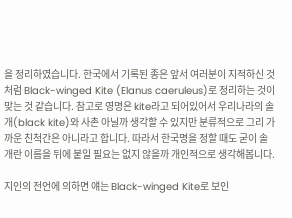을 정리하였습니다. 한국에서 기록된 종은 앞서 여러분이 지적하신 것처럼 Black-winged Kite (Elanus caeruleus)로 정리하는 것이 맞는 것 같습니다. 참고로 영명은 kite라고 되어있어서 우리나라의 솔개(black kite)와 사촌 아닐까 생각할 수 있지만 분류적으로 그리 가까운 친척간은 아니라고 합니다. 따라서 한국명을 정할 때도 굳이 솔개란 이름을 뒤에 붙일 필요는 없지 않을까 개인적으로 생각해봅니다.

지인의 전언에 의하면 얘는 Black-winged Kite로 보인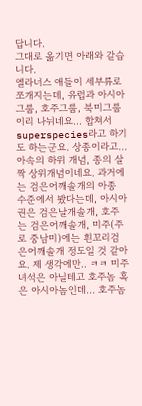답니다.
그대로 옮기면 아래와 같습니다.
엘라너스 애들이 세부류로 쪼개지는데, 유럽과 아시아그룹, 호주그룹, 북미그룹 이리 나뉘네요... 합쳐서 superspecies라고 하기도 하는군요. 상종이라고... 아속의 하위 개념, 종의 살짝 상위개념이네요. 과거에는 검은어깨솔개의 아종 수준에서 봤다는데, 아시아권은 검은날개솔개, 호주는 검은어깨솔개, 미주(주로 중남미)에는 흰꼬리검은어깨솔개 정도일 것 같아요. 제 생각에만.. ㅋㅋ 미주 녀석은 아닐테고 호주놈 혹은 아시아놈인데... 호주놈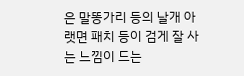은 말똥가리 등의 날개 아랫면 패치 등이 검게 잘 사는 느낌이 드는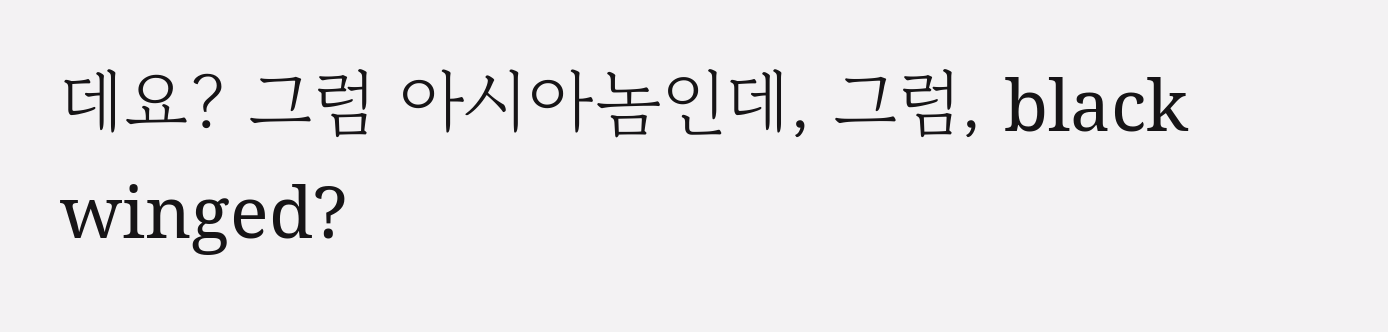데요? 그럼 아시아놈인데, 그럼, black winged?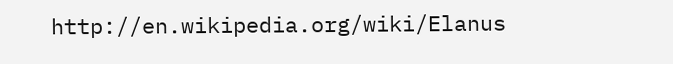http://en.wikipedia.org/wiki/Elanus